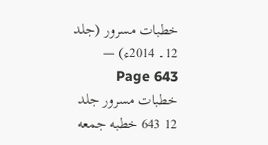خطبات مسرور (جلد 12۔ 2014ء) — Page 643
خطبات مسرور جلد 12 643 خطبه جمعه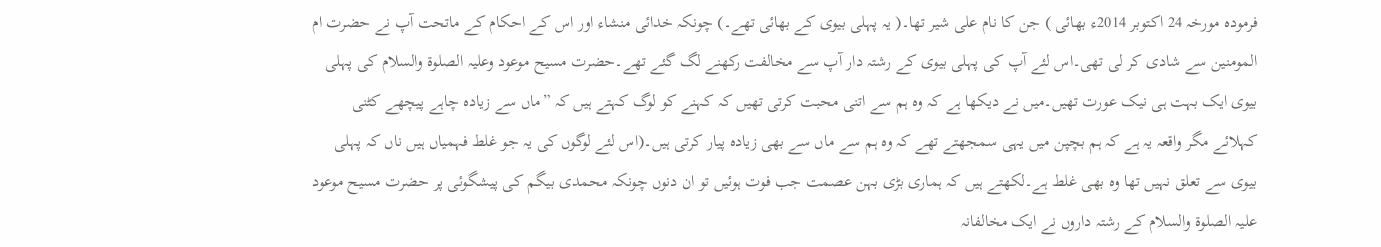فرمودہ مورخہ 24 اکتوبر 2014ء بھائی ) جن کا نام علی شیر تھا۔( یہ پہلی بیوی کے بھائی تھے۔) چونکہ خدائی منشاء اور اس کے احکام کے ماتحت آپ نے حضرت ام المومنین سے شادی کر لی تھی۔اس لئے آپ کی پہلی بیوی کے رشتہ دار آپ سے مخالفت رکھنے لگ گئے تھے۔حضرت مسیح موعود وعلیہ الصلوۃ والسلام کی پہلی بیوی ایک بہت ہی نیک عورت تھیں۔میں نے دیکھا ہے کہ وہ ہم سے اتنی محبت کرتی تھیں کہ کہنے کو لوگ کہتے ہیں کہ ”ماں سے زیادہ چاہے پیچھے کٹنی کہلائے مگر واقعہ یہ ہے کہ ہم بچپن میں یہی سمجھتے تھے کہ وہ ہم سے ماں سے بھی زیادہ پیار کرتی ہیں۔(اس لئے لوگوں کی یہ جو غلط فہمیاں ہیں ناں کہ پہلی بیوی سے تعلق نہیں تھا وہ بھی غلط ہے۔لکھتے ہیں کہ ہماری بڑی بہن عصمت جب فوت ہوئیں تو ان دنوں چونکہ محمدی بیگم کی پیشگوئی پر حضرت مسیح موعود علیہ الصلوۃ والسلام کے رشتہ داروں نے ایک مخالفانہ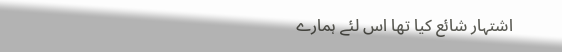اشتہار شائع کیا تھا اس لئے ہمارے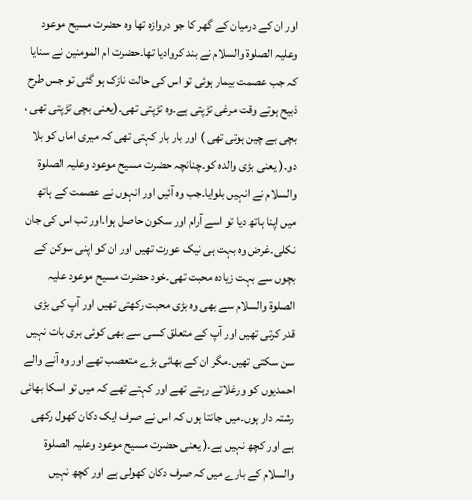اور ان کے درمیان کے گھر کا جو دروازہ تھا وہ حضرت مسیح موعود وعلیہ الصلوۃ والسلام نے بند کروادیا تھا۔حضرت ام المومنین نے سنایا کہ جب عصمت بیمار ہوئی تو اس کی حالت نازک ہو گئی تو جس طرح ذبیح ہوتے وقت مرغی تڑپتی ہے۔وہ تڑپتی تھی۔(یعنی بچی تڑپتی تھی ، بچی بے چین ہوتی تھی ) اور بار بار کہتی تھی کہ میری اماں کو بلا دو۔( یعنی بڑی والدہ کو۔چنانچہ حضرت مسیح موعود وعلیہ الصلوۃ والسلام نے انہیں بلوایا۔جب وہ آئیں اور انہوں نے عصمت کے ہاتھ میں اپنا ہاتھ دیا تو اسے آرام اور سکون حاصل ہوا۔اور تب اس کی جان نکلی۔غرض وہ بہت ہی نیک عورت تھیں اور ان کو اپنی سوکن کے بچوں سے بہت زیادہ محبت تھی۔خود حضرت مسیح موعود علیہ الصلوۃ والسلام سے بھی وہ بڑی محبت رکھتی تھیں اور آپ کی بڑی قدر کرتی تھیں اور آپ کے متعلق کسی سے بھی کوئی بری بات نہیں سن سکتی تھیں۔مگر ان کے بھائی بڑے متعصب تھے اور وہ آنے والے احمدیوں کو ورغلاتے رہتے تھے اور کہتے تھے کہ میں تو اسکا بھائی رشتہ دار ہوں۔میں جانتا ہوں کہ اس نے صرف ایک دکان کھول رکھی ہے اور کچھ نہیں ہے۔( یعنی حضرت مسیح موعود وعلیہ الصلوۃ والسلام کے بارے میں کہ صرف دکان کھولی ہے اور کچھ نہیں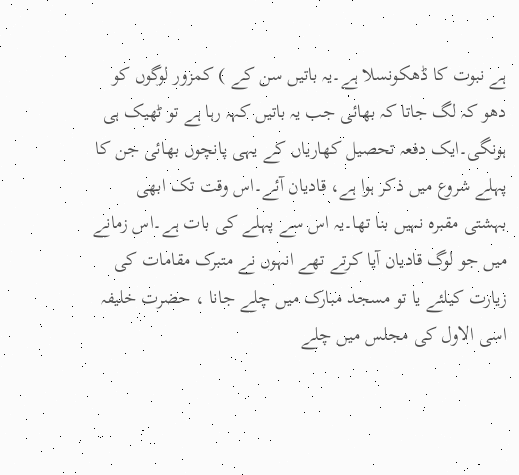ہے نبوت کا ڈھکونسلا ہے۔یہ باتیں سن کے ) کمزور لوگوں کو دھو کہ لگ جاتا کہ بھائی جب یہ باتیں کہہ رہا ہے تو ٹھیک ہی ہونگی۔ایک دفعہ تحصیل کھاریاں کے یہی پانچوں بھائی جن کا پہلے شروع میں ذکر ہوا ہے، قادیان آئے۔اس وقت تک ابھی بہشتی مقبرہ نہیں بنا تھا۔یہ اس سے پہلے کی بات ہے۔اس زمانے میں جو لوگ قادیان آیا کرتے تھے انہوں نے متبرک مقامات کی زیارت کیلئے یا تو مسجد مبارک میں چلے جانا ، حضرت خلیفہ اسی الاول کی مجلس میں چلے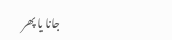جانا یا پھر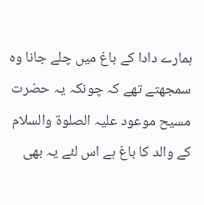ہمارے دادا کے باغ میں چلے جانا وہ سمجھتے تھے کہ چونکہ یہ حضرت مسیح موعود علیہ الصلوۃ والسلام کے والد کا باغ ہے اس لئے یہ بھی